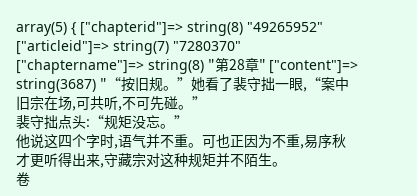array(5) { ["chapterid"]=> string(8) "49265952" ["articleid"]=> string(7) "7280370" ["chaptername"]=> string(8) "第28章" ["content"]=> string(3687) "“按旧规。”她看了裴守拙一眼,“案中旧宗在场,可共听,不可先碰。”
裴守拙点头:“规矩没忘。”
他说这四个字时,语气并不重。可也正因为不重,易序秋才更听得出来,守藏宗对这种规矩并不陌生。
卷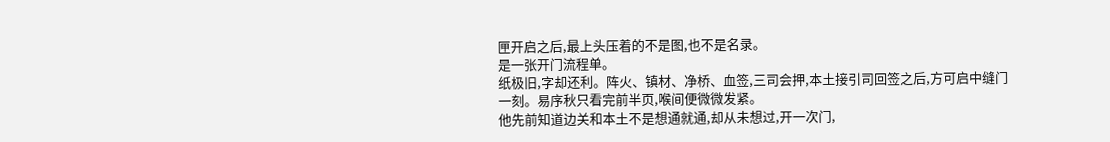匣开启之后,最上头压着的不是图,也不是名录。
是一张开门流程单。
纸极旧,字却还利。阵火、镇材、净桥、血签,三司会押,本土接引司回签之后,方可启中缝门一刻。易序秋只看完前半页,喉间便微微发紧。
他先前知道边关和本土不是想通就通,却从未想过,开一次门,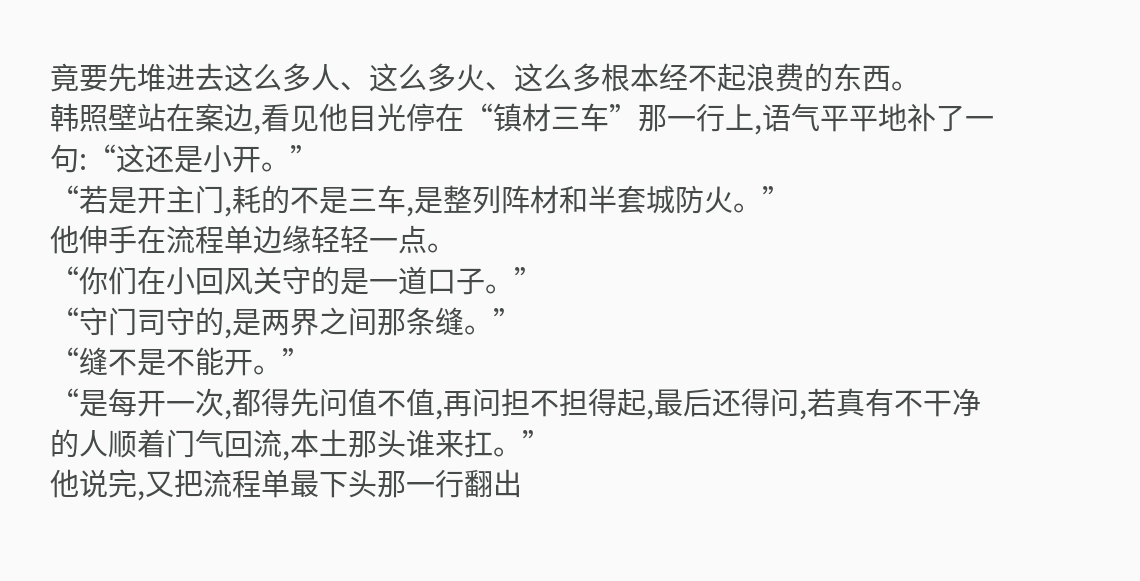竟要先堆进去这么多人、这么多火、这么多根本经不起浪费的东西。
韩照壁站在案边,看见他目光停在“镇材三车”那一行上,语气平平地补了一句:“这还是小开。”
“若是开主门,耗的不是三车,是整列阵材和半套城防火。”
他伸手在流程单边缘轻轻一点。
“你们在小回风关守的是一道口子。”
“守门司守的,是两界之间那条缝。”
“缝不是不能开。”
“是每开一次,都得先问值不值,再问担不担得起,最后还得问,若真有不干净的人顺着门气回流,本土那头谁来扛。”
他说完,又把流程单最下头那一行翻出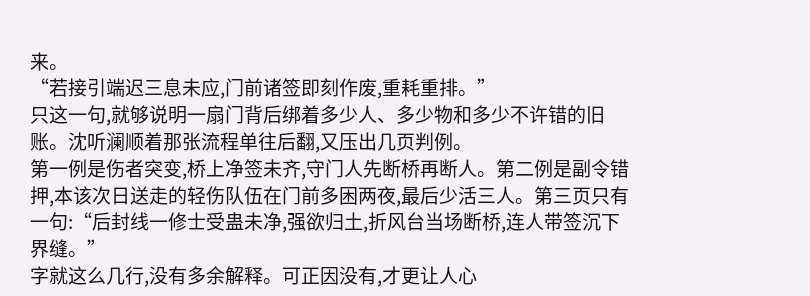来。
“若接引端迟三息未应,门前诸签即刻作废,重耗重排。”
只这一句,就够说明一扇门背后绑着多少人、多少物和多少不许错的旧账。沈听澜顺着那张流程单往后翻,又压出几页判例。
第一例是伤者突变,桥上净签未齐,守门人先断桥再断人。第二例是副令错押,本该次日送走的轻伤队伍在门前多困两夜,最后少活三人。第三页只有一句:“后封线一修士受蛊未净,强欲归土,折风台当场断桥,连人带签沉下界缝。”
字就这么几行,没有多余解释。可正因没有,才更让人心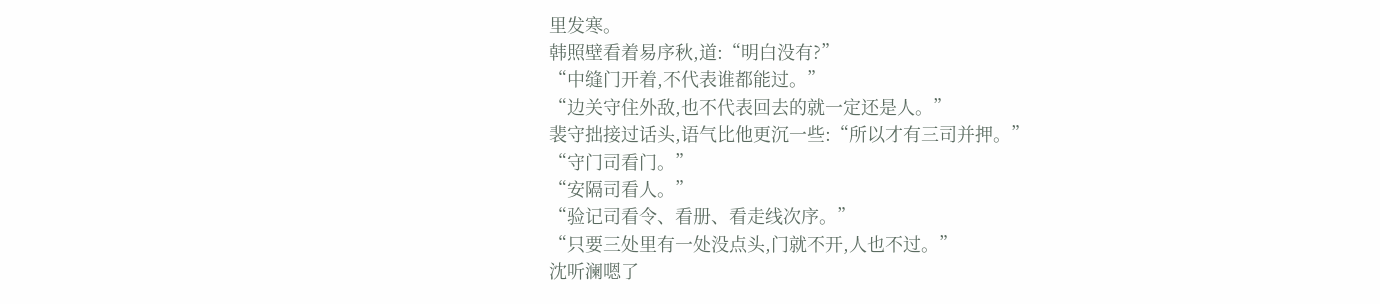里发寒。
韩照壁看着易序秋,道:“明白没有?”
“中缝门开着,不代表谁都能过。”
“边关守住外敌,也不代表回去的就一定还是人。”
裴守拙接过话头,语气比他更沉一些:“所以才有三司并押。”
“守门司看门。”
“安隔司看人。”
“验记司看令、看册、看走线次序。”
“只要三处里有一处没点头,门就不开,人也不过。”
沈听澜嗯了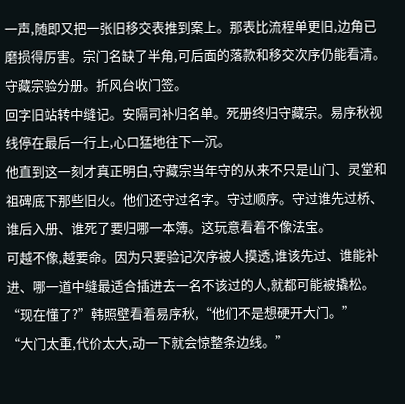一声,随即又把一张旧移交表推到案上。那表比流程单更旧,边角已磨损得厉害。宗门名缺了半角,可后面的落款和移交次序仍能看清。守藏宗验分册。折风台收门签。
回字旧站转中缝记。安隔司补归名单。死册终归守藏宗。易序秋视线停在最后一行上,心口猛地往下一沉。
他直到这一刻才真正明白,守藏宗当年守的从来不只是山门、灵堂和祖碑底下那些旧火。他们还守过名字。守过顺序。守过谁先过桥、谁后入册、谁死了要归哪一本簿。这玩意看着不像法宝。
可越不像,越要命。因为只要验记次序被人摸透,谁该先过、谁能补进、哪一道中缝最适合插进去一名不该过的人,就都可能被撬松。
“现在懂了?”韩照壁看着易序秋,“他们不是想硬开大门。”
“大门太重,代价太大,动一下就会惊整条边线。”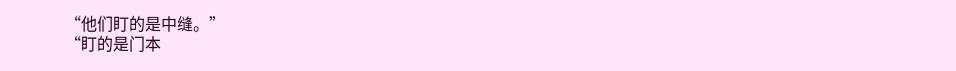“他们盯的是中缝。”
“盯的是门本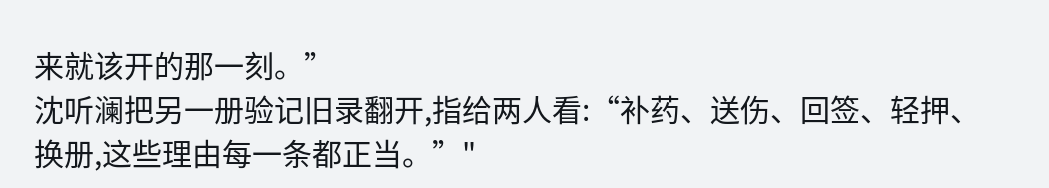来就该开的那一刻。”
沈听澜把另一册验记旧录翻开,指给两人看:“补药、送伤、回签、轻押、换册,这些理由每一条都正当。”"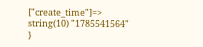["create_time"]=> string(10) "1785541564" }